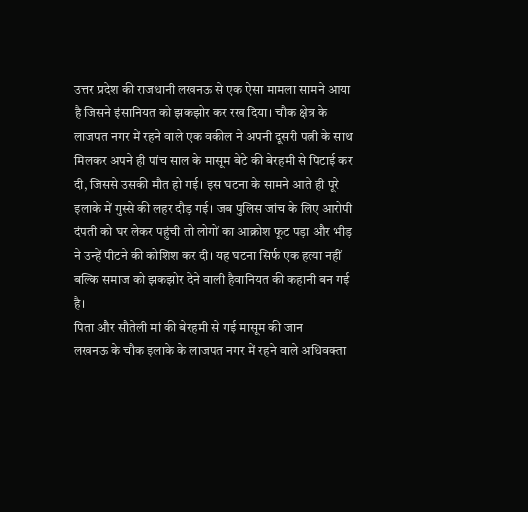उत्तर प्रदेश की राजधानी लखनऊ से एक ऐसा मामला सामने आया है जिसने इंसानियत को झकझोर कर रख दिया। चौक क्षेत्र के लाजपत नगर में रहने वाले एक वकील ने अपनी दूसरी पत्नी के साथ मिलकर अपने ही पांच साल के मासूम बेटे की बेरहमी से पिटाई कर दी, जिससे उसकी मौत हो गई। इस घटना के सामने आते ही पूरे इलाके में गुस्से की लहर दौड़ गई। जब पुलिस जांच के लिए आरोपी दंपती को घर लेकर पहुंची तो लोगों का आक्रोश फूट पड़ा और भीड़ ने उन्हें पीटने की कोशिश कर दी। यह घटना सिर्फ एक हत्या नहीं बल्कि समाज को झकझोर देने वाली हैवानियत की कहानी बन गई है।
पिता और सौतेली मां की बेरहमी से गई मासूम की जान
लखनऊ के चौक इलाके के लाजपत नगर में रहने वाले अधिवक्ता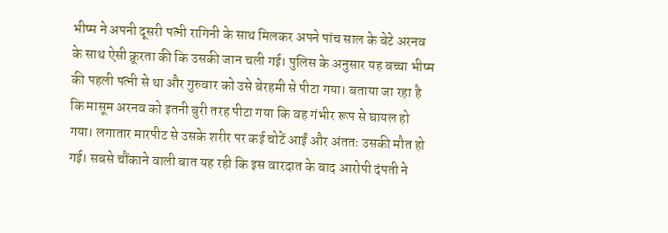भीष्म ने अपनी दूसरी पत्नी रागिनी के साथ मिलकर अपने पांच साल के बेटे अरनव के साथ ऐसी क्रूरता की कि उसकी जान चली गई। पुलिस के अनुसार यह बच्चा भीष्म की पहली पत्नी से था और गुरुवार को उसे बेरहमी से पीटा गया। बताया जा रहा है कि मासूम अरनव को इतनी बुरी तरह पीटा गया कि वह गंभीर रूप से घायल हो गया। लगातार मारपीट से उसके शरीर पर कई चोटें आईं और अंततः उसकी मौत हो गई। सबसे चौंकाने वाली बात यह रही कि इस वारदात के बाद आरोपी दंपती ने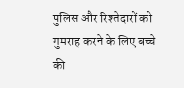पुलिस और रिश्तेदारों को गुमराह करने के लिए बच्चे की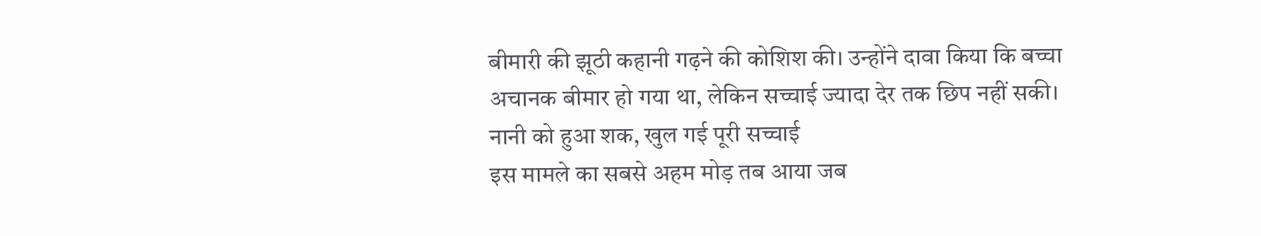बीमारी की झूठी कहानी गढ़ने की कोशिश की। उन्होंने दावा किया कि बच्चा अचानक बीमार हो गया था, लेकिन सच्चाई ज्यादा देर तक छिप नहीं सकी।
नानी को हुआ शक, खुल गई पूरी सच्चाई
इस मामले का सबसे अहम मोड़ तब आया जब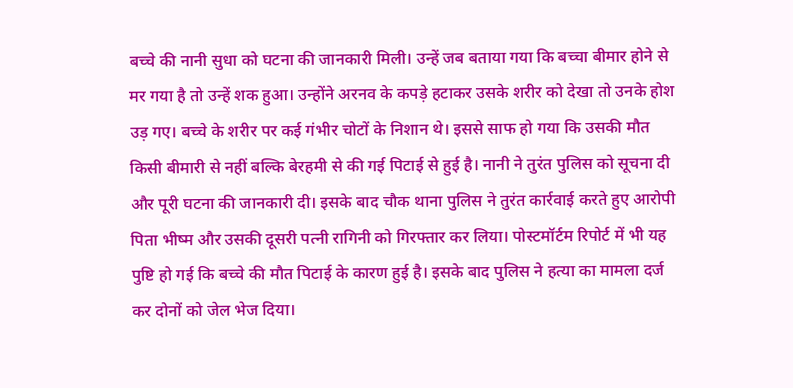बच्चे की नानी सुधा को घटना की जानकारी मिली। उन्हें जब बताया गया कि बच्चा बीमार होने से मर गया है तो उन्हें शक हुआ। उन्होंने अरनव के कपड़े हटाकर उसके शरीर को देखा तो उनके होश उड़ गए। बच्चे के शरीर पर कई गंभीर चोटों के निशान थे। इससे साफ हो गया कि उसकी मौत किसी बीमारी से नहीं बल्कि बेरहमी से की गई पिटाई से हुई है। नानी ने तुरंत पुलिस को सूचना दी और पूरी घटना की जानकारी दी। इसके बाद चौक थाना पुलिस ने तुरंत कार्रवाई करते हुए आरोपी पिता भीष्म और उसकी दूसरी पत्नी रागिनी को गिरफ्तार कर लिया। पोस्टमॉर्टम रिपोर्ट में भी यह पुष्टि हो गई कि बच्चे की मौत पिटाई के कारण हुई है। इसके बाद पुलिस ने हत्या का मामला दर्ज कर दोनों को जेल भेज दिया।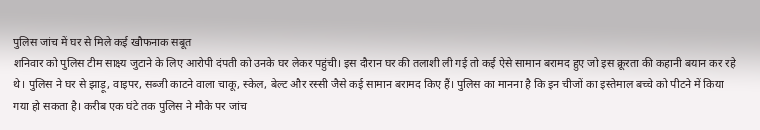पुलिस जांच में घर से मिले कई खौफनाक सबूत
शनिवार को पुलिस टीम साक्ष्य जुटाने के लिए आरोपी दंपती को उनके घर लेकर पहुंची। इस दौरान घर की तलाशी ली गई तो कई ऐसे सामान बरामद हुए जो इस क्रूरता की कहानी बयान कर रहे थे। पुलिस ने घर से झाड़ू, वाइपर, सब्जी काटने वाला चाकू, स्केल, बेल्ट और रस्सी जैसे कई सामान बरामद किए हैं। पुलिस का मानना है कि इन चीजों का इस्तेमाल बच्चे को पीटने में किया गया हो सकता है। करीब एक घंटे तक पुलिस ने मौके पर जांच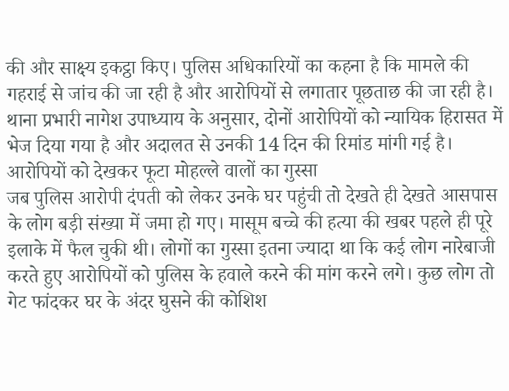की और साक्ष्य इकट्ठा किए। पुलिस अधिकारियों का कहना है कि मामले की गहराई से जांच की जा रही है और आरोपियों से लगातार पूछताछ की जा रही है। थाना प्रभारी नागेश उपाध्याय के अनुसार, दोनों आरोपियों को न्यायिक हिरासत में भेज दिया गया है और अदालत से उनकी 14 दिन की रिमांड मांगी गई है।
आरोपियों को देखकर फूटा मोहल्ले वालों का गुस्सा
जब पुलिस आरोपी दंपती को लेकर उनके घर पहुंची तो देखते ही देखते आसपास के लोग बड़ी संख्या में जमा हो गए। मासूम बच्चे की हत्या की खबर पहले ही पूरे इलाके में फैल चुकी थी। लोगों का गुस्सा इतना ज्यादा था कि कई लोग नारेबाजी करते हुए आरोपियों को पुलिस के हवाले करने की मांग करने लगे। कुछ लोग तो गेट फांदकर घर के अंदर घुसने की कोशिश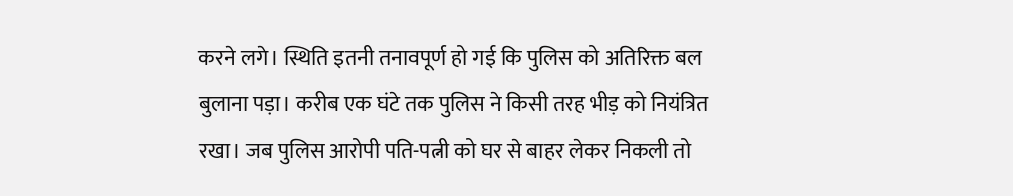करने लगे। स्थिति इतनी तनावपूर्ण हो गई कि पुलिस को अतिरिक्त बल बुलाना पड़ा। करीब एक घंटे तक पुलिस ने किसी तरह भीड़ को नियंत्रित रखा। जब पुलिस आरोपी पति-पत्नी को घर से बाहर लेकर निकली तो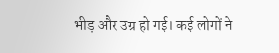भीड़ और उग्र हो गई। कई लोगों ने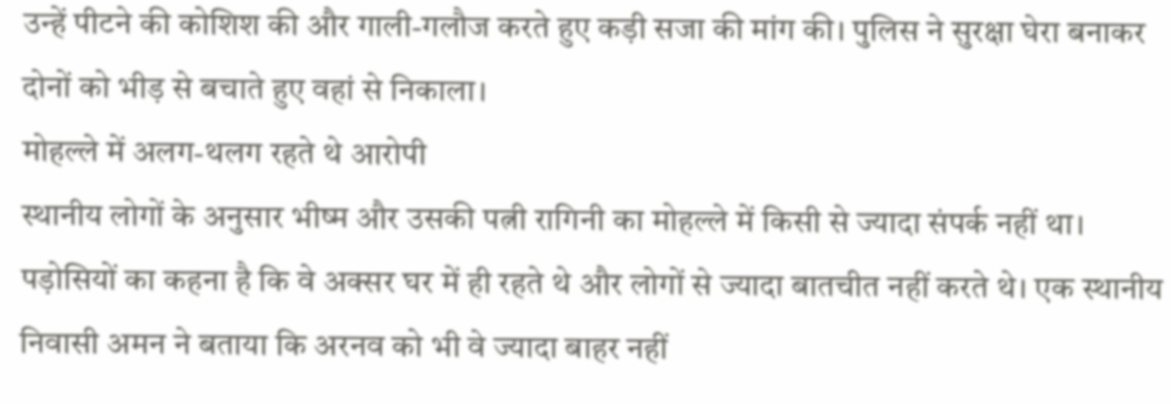उन्हें पीटने की कोशिश की और गाली-गलौज करते हुए कड़ी सजा की मांग की। पुलिस ने सुरक्षा घेरा बनाकर दोनों को भीड़ से बचाते हुए वहां से निकाला।
मोहल्ले में अलग-थलग रहते थे आरोपी
स्थानीय लोगों के अनुसार भीष्म और उसकी पत्नी रागिनी का मोहल्ले में किसी से ज्यादा संपर्क नहीं था। पड़ोसियों का कहना है कि वे अक्सर घर में ही रहते थे और लोगों से ज्यादा बातचीत नहीं करते थे। एक स्थानीय निवासी अमन ने बताया कि अरनव को भी वे ज्यादा बाहर नहीं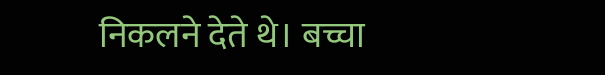निकलने देते थे। बच्चा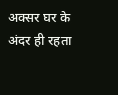अक्सर घर के अंदर ही रहता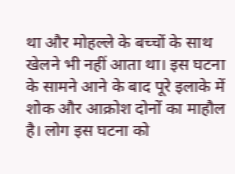था और मोहल्ले के बच्चों के साथ खेलने भी नहीं आता था। इस घटना के सामने आने के बाद पूरे इलाके में शोक और आक्रोश दोनों का माहौल है। लोग इस घटना को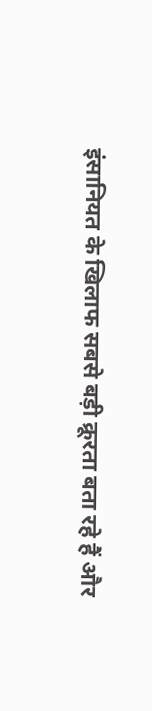इंसानियत के खिलाफ सबसे बड़ी क्रूरता बता रहे हैं और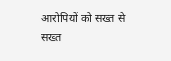आरोपियों को सख्त से सख्त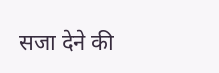सजा देने की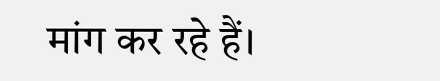मांग कर रहे हैं।